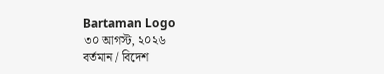Bartaman Logo
৩০ আগস্ট, ২০২৬
বর্তমান / বিদেশ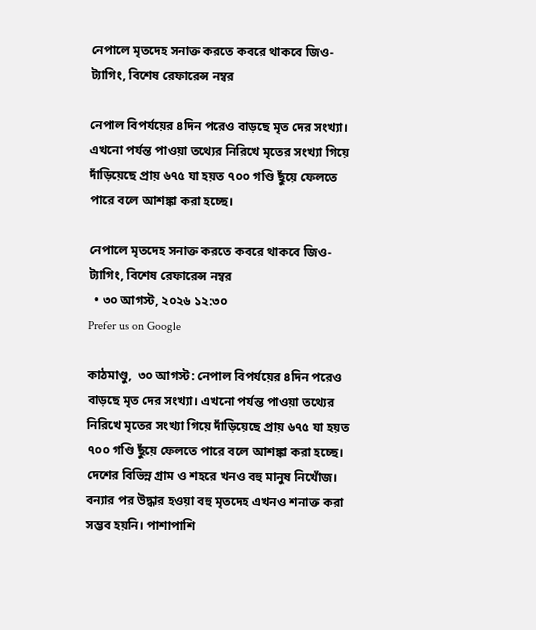নেপালে মৃতদেহ সনাক্ত করতে কবরে থাকবে জিও-ট্যাগিং, বিশেষ রেফারেন্স নম্বর

নেপাল বিপর্যয়ের ৪দিন পরেও বাড়ছে মৃত দের সংখ্যা। এখনো পর্যন্ত পাওয়া তথ্যের নিরিখে মৃতের সংখ্যা গিয়ে দাঁড়িয়েছে প্রায় ৬৭৫ যা হয়ত ৭০০ গণ্ডি ছুঁয়ে ফেলতে পারে বলে আশঙ্কা করা হচ্ছে।

নেপালে মৃতদেহ সনাক্ত করতে কবরে থাকবে জিও-ট্যাগিং, বিশেষ রেফারেন্স নম্বর
  • ৩০ আগস্ট, ২০২৬ ১২:৩০
Prefer us on Google

কাঠমাণ্ডু,  ৩০ আগস্ট: নেপাল বিপর্যয়ের ৪দিন পরেও বাড়ছে মৃত দের সংখ্যা। এখনো পর্যন্ত পাওয়া তথ্যের নিরিখে মৃতের সংখ্যা গিয়ে দাঁড়িয়েছে প্রায় ৬৭৫ যা হয়ত ৭০০ গণ্ডি ছুঁয়ে ফেলতে পারে বলে আশঙ্কা করা হচ্ছে। দেশের বিভিন্ন গ্রাম ও শহরে খনও বহু মানুষ নিখোঁজ। বন্যার পর উদ্ধার হওয়া বহু মৃতদেহ এখনও শনাক্ত করা সম্ভব হয়নি। পাশাপাশি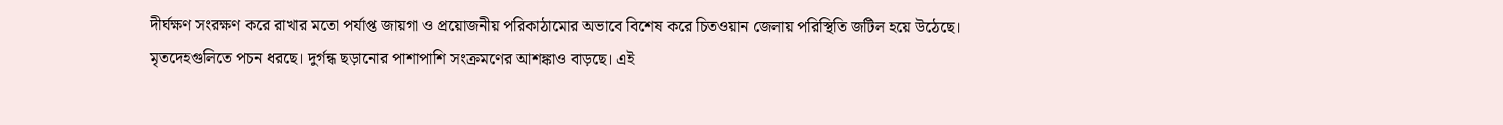দীর্ঘক্ষণ সংরক্ষণ করে রাখার মতো পর্যাপ্ত জায়গা ও প্রয়োজনীয় পরিকাঠামোর অভাবে বিশেষ করে চিতওয়ান জেলায় পরিস্থিতি জটিল হয়ে উঠেছে। মৃতদেহগুলিতে পচন ধরছে। দুর্গন্ধ ছড়ানোর পাশাপাশি সংক্রমণের আশঙ্কাও বাড়ছে। এই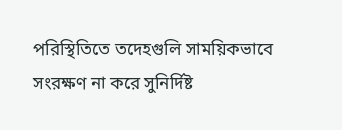পরিস্থিতিতে তদেহগুলি সাময়িকভাবে সংরক্ষণ না করে সুনির্দিষ্ট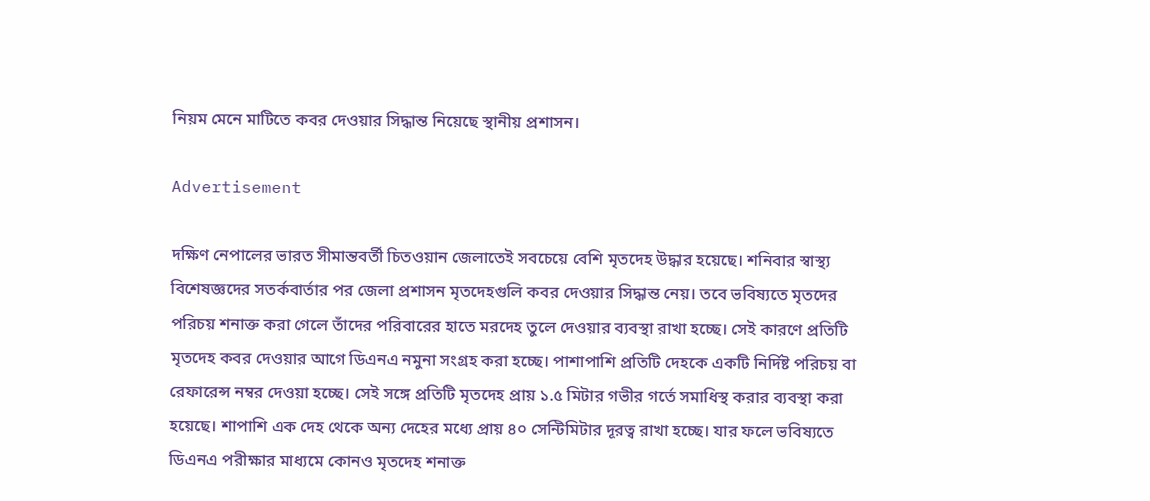নিয়ম মেনে মাটিতে কবর দেওয়ার সিদ্ধান্ত নিয়েছে স্থানীয় প্রশাসন।

Advertisement

দক্ষিণ নেপালের ভারত সীমান্তবর্তী চিতওয়ান জেলাতেই সবচেয়ে বেশি মৃতদেহ উদ্ধার হয়েছে। শনিবার স্বাস্থ্য বিশেষজ্ঞদের সতর্কবার্তার পর জেলা প্রশাসন মৃতদেহগুলি কবর দেওয়ার সিদ্ধান্ত নেয়। তবে ভবিষ্যতে মৃতদের পরিচয় শনাক্ত করা গেলে তাঁদের পরিবারের হাতে মরদেহ তুলে দেওয়ার ব্যবস্থা রাখা হচ্ছে। সেই কারণে প্রতিটি মৃতদেহ কবর দেওয়ার আগে ডিএনএ নমুনা সংগ্রহ করা হচ্ছে। পাশাপাশি প্রতিটি দেহকে একটি নির্দিষ্ট পরিচয় বা রেফারেন্স নম্বর দেওয়া হচ্ছে। সেই সঙ্গে প্রতিটি মৃতদেহ প্রায় ১.৫ মিটার গভীর গর্তে সমাধিস্থ করার ব্যবস্থা করা হয়েছে। শাপাশি এক দেহ থেকে অন্য দেহের মধ্যে প্রায় ৪০ সেন্টিমিটার দূরত্ব রাখা হচ্ছে। যার ফলে ভবিষ্যতে  ডিএনএ পরীক্ষার মাধ্যমে কোনও মৃতদেহ শনাক্ত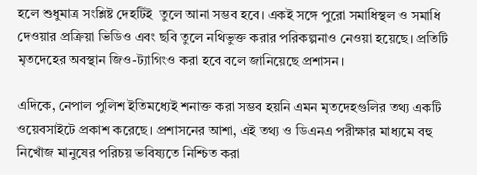হলে শুধুমাত্র সংশ্লিষ্ট দেহটিই  তুলে আনা সম্ভব হবে। একই সঙ্গে পুরো সমাধিস্থল ও সমাধি দেওয়ার প্রক্রিয়া ভিডিও এবং ছবি তুলে নথিভুক্ত করার পরিকল্পনাও নেওয়া হয়েছে। প্রতিটি মৃতদেহের অবস্থান জিও-ট্যাগিংও করা হবে বলে জানিয়েছে প্রশাসন।

এদিকে, নেপাল পুলিশ ইতিমধ্যেই শনাক্ত করা সম্ভব হয়নি এমন মৃতদেহগুলির তথ্য একটি ওয়েবসাইটে প্রকাশ করেছে। প্রশাসনের আশা, এই তথ্য ও ডিএনএ পরীক্ষার মাধ্যমে বহু নিখোঁজ মানুষের পরিচয় ভবিষ্যতে নিশ্চিত করা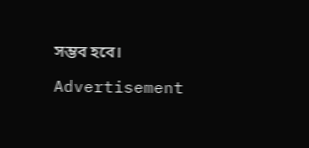সম্ভব হবে।

Advertisement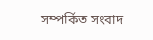সম্পর্কিত সংবাদ